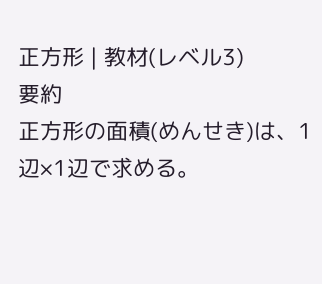正方形 | 教材(レベル3)
要約
正方形の面積(めんせき)は、1辺×1辺で求める。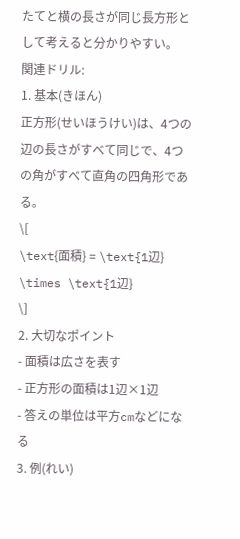たてと横の長さが同じ長方形として考えると分かりやすい。
関連ドリル:
1. 基本(きほん)
正方形(せいほうけい)は、4つの辺の長さがすべて同じで、4つの角がすべて直角の四角形である。
\[
\text{面積} = \text{1辺} \times \text{1辺}
\]
2. 大切なポイント
- 面積は広さを表す
- 正方形の面積は1辺×1辺
- 答えの単位は平方cmなどになる
3. 例(れい)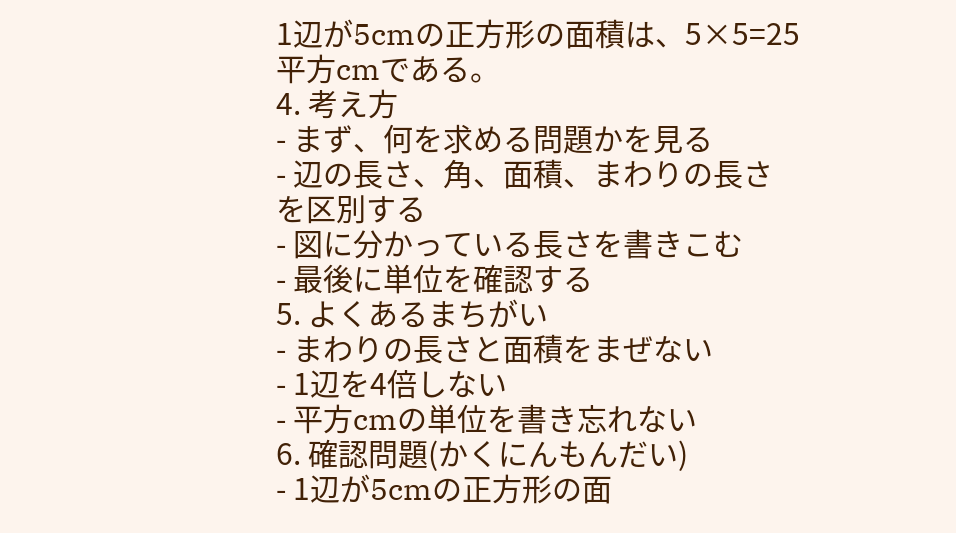1辺が5cmの正方形の面積は、5×5=25平方cmである。
4. 考え方
- まず、何を求める問題かを見る
- 辺の長さ、角、面積、まわりの長さを区別する
- 図に分かっている長さを書きこむ
- 最後に単位を確認する
5. よくあるまちがい
- まわりの長さと面積をまぜない
- 1辺を4倍しない
- 平方cmの単位を書き忘れない
6. 確認問題(かくにんもんだい)
- 1辺が5cmの正方形の面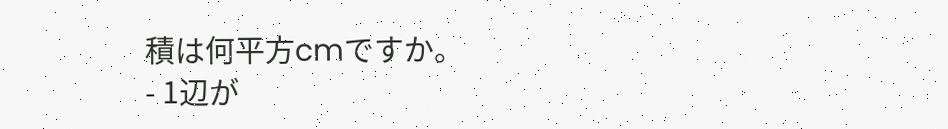積は何平方cmですか。
- 1辺が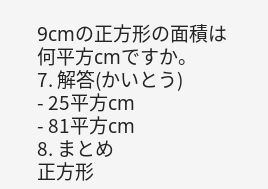9cmの正方形の面積は何平方cmですか。
7. 解答(かいとう)
- 25平方cm
- 81平方cm
8. まとめ
正方形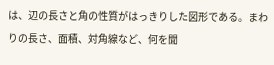は、辺の長さと角の性質がはっきりした図形である。まわりの長さ、面積、対角線など、何を聞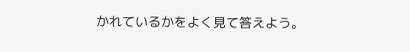かれているかをよく見て答えよう。